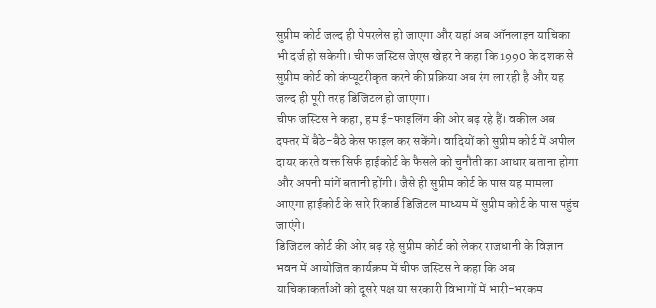सुप्रीम कोर्ट जल्द ही पेपरलेस हो जाएगा और यहां अब ऑनलाइन याचिका भी दर्ज हो सकेगी। चीफ जस्टिस जेएस खेहर ने कहा कि 1990 के दशक से सुप्रीम कोर्ट को कंप्यूटरीकृत करने की प्रक्रिया अब रंग ला रही है और यह जल्द ही पूरी तरह डिजिटल हो जाएगा।
चीफ जस्टिस ने कहा, हम ई-फाइलिंग की ओर बढ़ रहे हैं। वकील अब दफ्तर में बैठे-बैठे केस फाइल कर सकेंगे। वादियों को सुप्रीम कोर्ट में अपील दायर करते वक्त सिर्फ हाईकोर्ट के फैसले को चुनौती का आधार बताना होगा और अपनी मांगें बतानी होंगी। जैसे ही सुप्रीम कोर्ट के पास यह मामला आएगा हाईकोर्ट के सारे रिकार्ड डिजिटल माध्यम में सुप्रीम कोर्ट के पास पहुंच जाएंगे।
डिजिटल कोर्ट की ओर बढ़ रहे सुप्रीम कोर्ट को लेकर राजधानी के विज्ञान भवन में आयोजित कार्यक्रम में चीफ जस्टिस ने कहा कि अब याचिकाकर्ताओं को दूसरे पक्ष या सरकारी विभागों में भारी-भरकम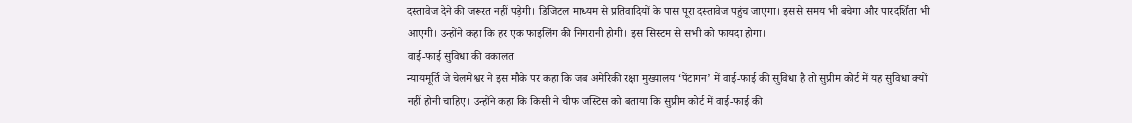दस्तावेज देने की जरूरत नहीं पड़ेगी। डिजिटल माध्यम से प्रतिवादियों के पास पूरा दस्तावेज पहुंच जाएगा। इससे समय भी बचेगा और पारदर्शिता भी आएगी। उन्होंने कहा कि हर एक फाइलिंग की निगरानी होगी। इस सिस्टम से सभी को फायदा होगा।
वाई-फाई सुविधा की वकालत
न्यायमूर्ति जे चेलमेश्वर ने इस मौके पर कहा कि जब अमेरिकी रक्षा मुख्यालय ‘पेंटागन’ में वाई-फाई की सुविधा है तो सुप्रीम कोर्ट में यह सुविधा क्यों नहीं होनी चाहिए। उन्होंने कहा कि किसी ने चीफ जस्टिस को बताया कि सुप्रीम कोर्ट में वाई-फाई की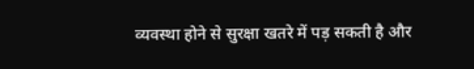व्यवस्था होने से सुरक्षा खतरे में पड़ सकती है और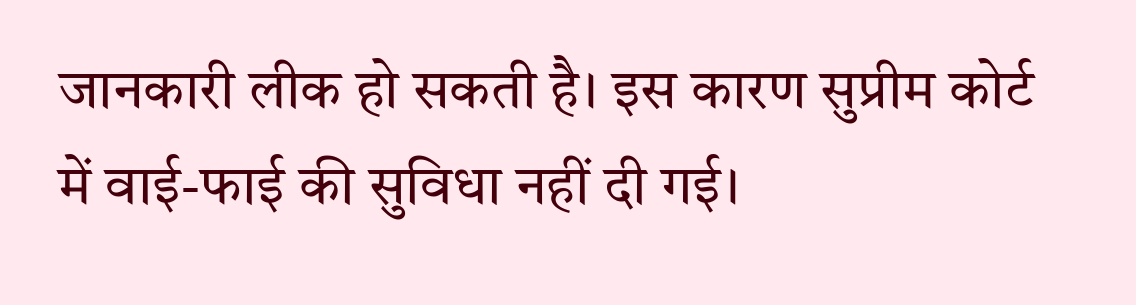जानकारी लीक हो सकती है। इस कारण सुप्रीम कोर्ट में वाई-फाई की सुविधा नहीं दी गई।